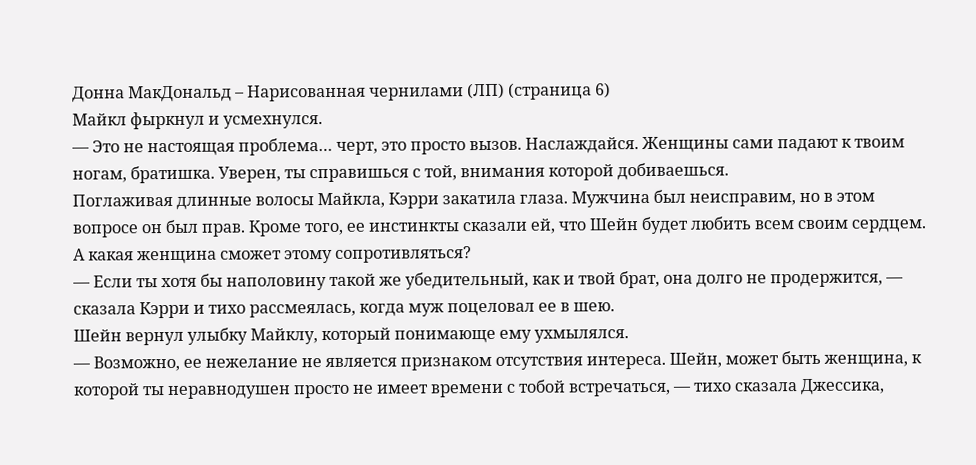Донна МакДональд – Нарисованная чернилами (ЛП) (страница 6)
Майкл фыркнул и усмехнулся.
— Это не настоящая проблема… черт, это просто вызов. Наслаждайся. Женщины сами падают к твоим ногам, братишка. Уверен, ты справишься с той, внимания которой добиваешься.
Поглаживая длинные волосы Майкла, Кэрри закатила глаза. Мужчина был неисправим, но в этом вопросе он был прав. Кроме того, ее инстинкты сказали ей, что Шейн будет любить всем своим сердцем. А какая женщина сможет этому сопротивляться?
— Если ты хотя бы наполовину такой же убедительный, как и твой брат, она долго не продержится, — сказала Кэрри и тихо рассмеялась, когда муж поцеловал ее в шею.
Шейн вернул улыбку Майклу, который понимающе ему ухмылялся.
— Возможно, ее нежелание не является признаком отсутствия интереса. Шейн, может быть женщина, к которой ты неравнодушен просто не имеет времени с тобой встречаться, — тихо сказала Джессика,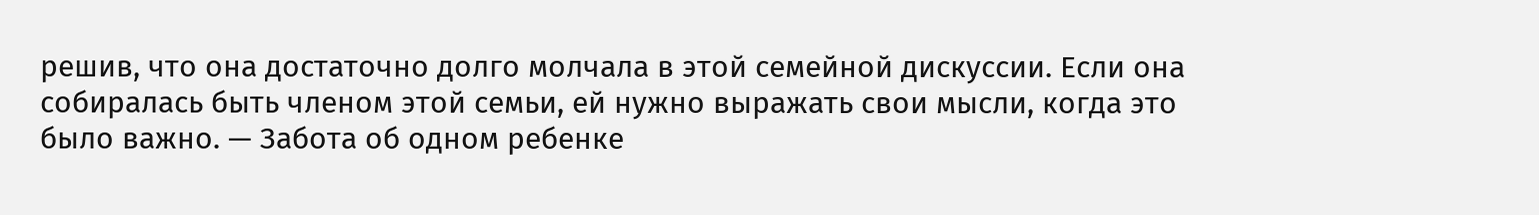решив, что она достаточно долго молчала в этой семейной дискуссии. Если она собиралась быть членом этой семьи, ей нужно выражать свои мысли, когда это было важно. — Забота об одном ребенке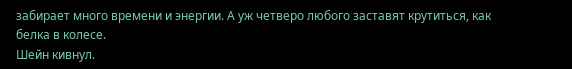забирает много времени и энергии. А уж четверо любого заставят крутиться, как белка в колесе.
Шейн кивнул.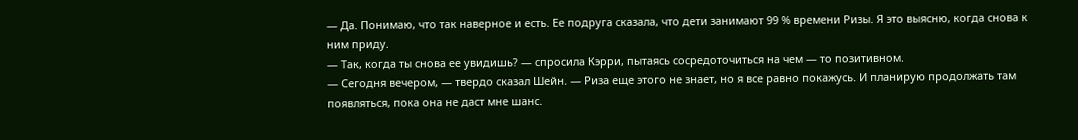— Да. Понимаю, что так наверное и есть. Ее подруга сказала, что дети занимают 99 % времени Ризы. Я это выясню, когда снова к ним приду.
— Так, когда ты снова ее увидишь? — спросила Кэрри, пытаясь сосредоточиться на чем — то позитивном.
— Сегодня вечером, — твердо сказал Шейн. — Риза еще этого не знает, но я все равно покажусь. И планирую продолжать там появляться, пока она не даст мне шанс.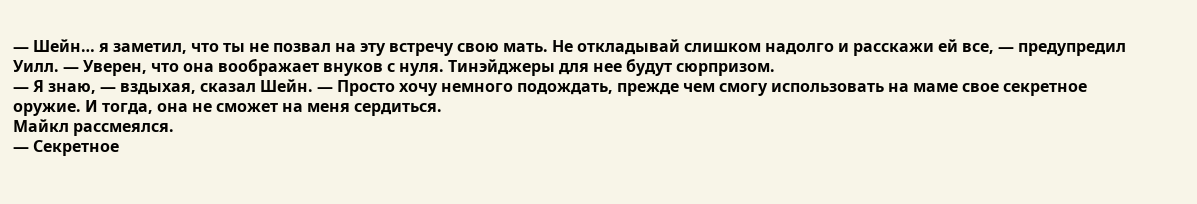— Шейн… я заметил, что ты не позвал на эту встречу свою мать. Не откладывай слишком надолго и расскажи ей все, — предупредил Уилл. — Уверен, что она воображает внуков с нуля. Тинэйджеры для нее будут сюрпризом.
— Я знаю, — вздыхая, сказал Шейн. — Просто хочу немного подождать, прежде чем смогу использовать на маме свое секретное оружие. И тогда, она не сможет на меня сердиться.
Майкл рассмеялся.
— Секретное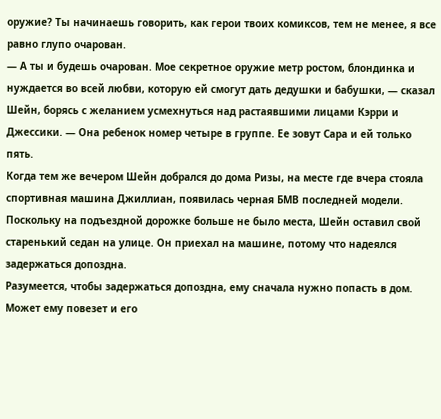оружие? Ты начинаешь говорить, как герои твоих комиксов, тем не менее, я все равно глупо очарован.
— А ты и будешь очарован. Мое секретное оружие метр ростом, блондинка и нуждается во всей любви, которую ей смогут дать дедушки и бабушки, — сказал Шейн, борясь с желанием усмехнуться над растаявшими лицами Кэрри и Джессики. — Она ребенок номер четыре в группе. Ее зовут Сара и ей только пять.
Когда тем же вечером Шейн добрался до дома Ризы, на месте где вчера стояла спортивная машина Джиллиан, появилась черная БМВ последней модели. Поскольку на подъездной дорожке больше не было места, Шейн оставил свой старенький седан на улице. Он приехал на машине, потому что надеялся задержаться допоздна.
Разумеется, чтобы задержаться допоздна, ему сначала нужно попасть в дом. Может ему повезет и его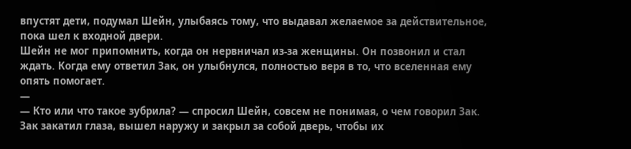впустят дети, подумал Шейн, улыбаясь тому, что выдавал желаемое за действительное, пока шел к входной двери.
Шейн не мог припомнить, когда он нервничал из-за женщины. Он позвонил и стал ждать. Когда ему ответил Зак, он улыбнулся, полностью веря в то, что вселенная ему опять помогает.
—
— Кто или что такое зубрила? — спросил Шейн, совсем не понимая, о чем говорил Зак.
Зак закатил глаза, вышел наружу и закрыл за собой дверь, чтобы их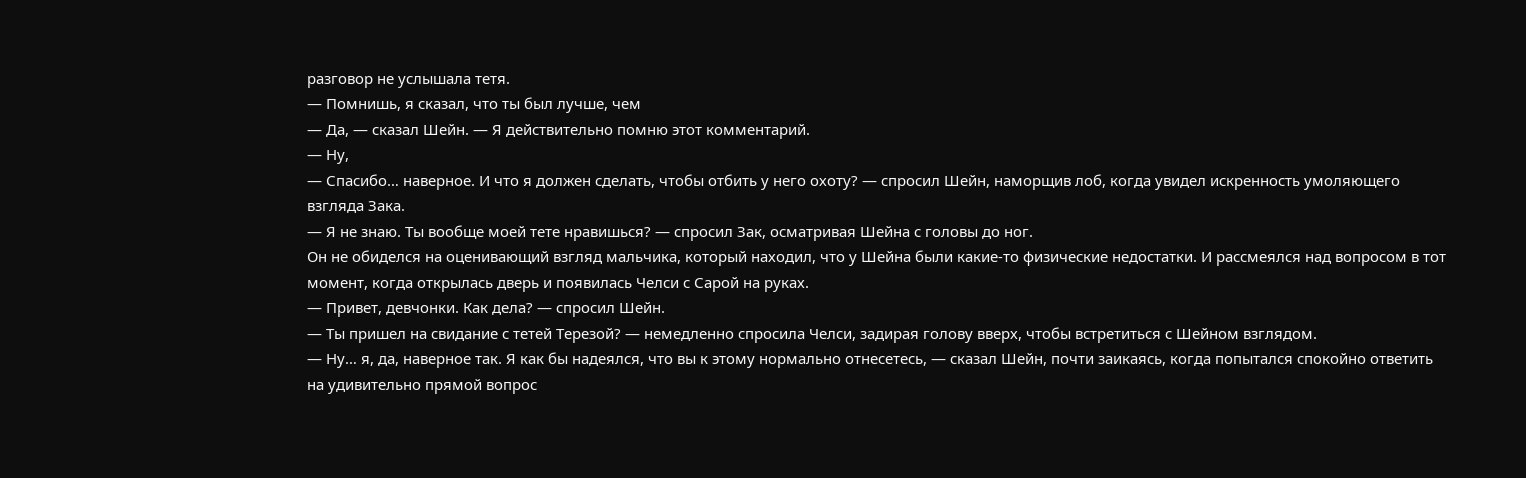разговор не услышала тетя.
— Помнишь, я сказал, что ты был лучше, чем
— Да, — сказал Шейн. — Я действительно помню этот комментарий.
— Ну,
— Спасибо… наверное. И что я должен сделать, чтобы отбить у него охоту? — спросил Шейн, наморщив лоб, когда увидел искренность умоляющего взгляда Зака.
— Я не знаю. Ты вообще моей тете нравишься? — спросил Зак, осматривая Шейна с головы до ног.
Он не обиделся на оценивающий взгляд мальчика, который находил, что у Шейна были какие-то физические недостатки. И рассмеялся над вопросом в тот момент, когда открылась дверь и появилась Челси с Сарой на руках.
— Привет, девчонки. Как дела? — спросил Шейн.
— Ты пришел на свидание с тетей Терезой? — немедленно спросила Челси, задирая голову вверх, чтобы встретиться с Шейном взглядом.
— Ну… я, да, наверное так. Я как бы надеялся, что вы к этому нормально отнесетесь, — сказал Шейн, почти заикаясь, когда попытался спокойно ответить на удивительно прямой вопрос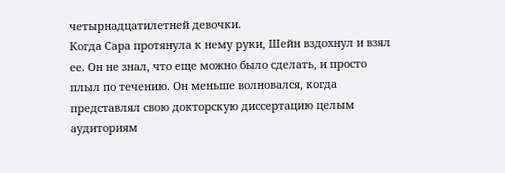четырнадцатилетней девочки.
Когда Сара протянула к нему руки, Шейн вздохнул и взял ее. Он не знал, что еще можно было сделать, и просто плыл по течению. Он меньше волновался, когда представлял свою докторскую диссертацию целым аудиториям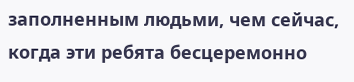заполненным людьми, чем сейчас, когда эти ребята бесцеремонно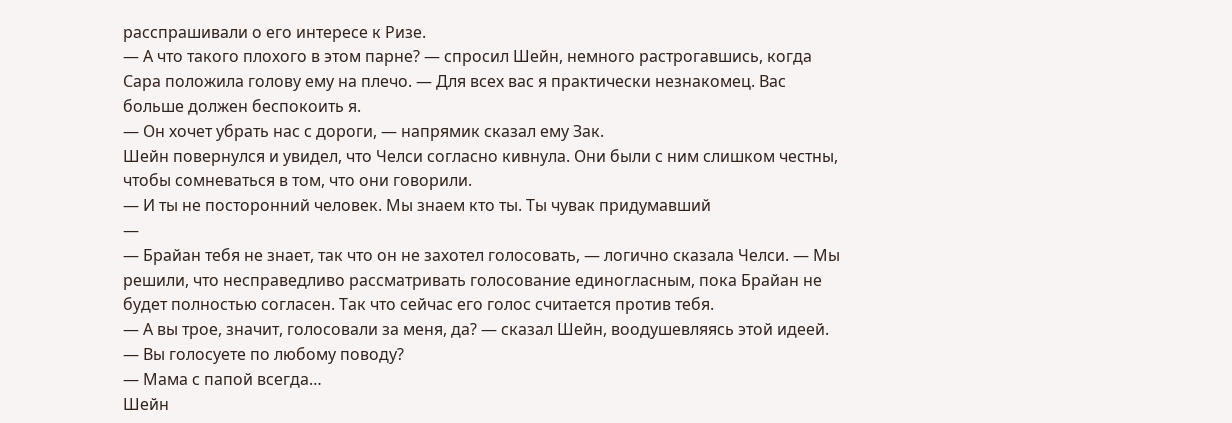расспрашивали о его интересе к Ризе.
— А что такого плохого в этом парне? — спросил Шейн, немного растрогавшись, когда Сара положила голову ему на плечо. — Для всех вас я практически незнакомец. Вас больше должен беспокоить я.
— Он хочет убрать нас с дороги, — напрямик сказал ему Зак.
Шейн повернулся и увидел, что Челси согласно кивнула. Они были с ним слишком честны, чтобы сомневаться в том, что они говорили.
— И ты не посторонний человек. Мы знаем кто ты. Ты чувак придумавший
—
— Брайан тебя не знает, так что он не захотел голосовать, — логично сказала Челси. — Мы решили, что несправедливо рассматривать голосование единогласным, пока Брайан не будет полностью согласен. Так что сейчас его голос считается против тебя.
— А вы трое, значит, голосовали за меня, да? — сказал Шейн, воодушевляясь этой идеей. — Вы голосуете по любому поводу?
— Мама с папой всегда…
Шейн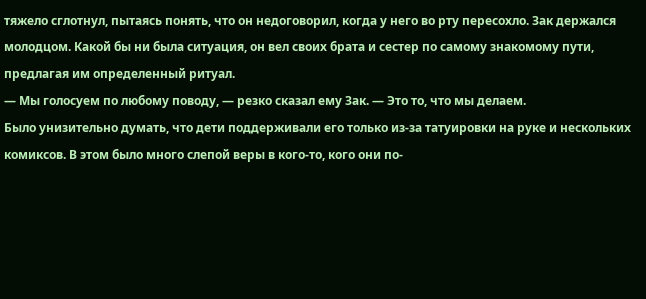тяжело сглотнул, пытаясь понять, что он недоговорил, когда у него во рту пересохло. Зак держался молодцом. Какой бы ни была ситуация, он вел своих брата и сестер по самому знакомому пути, предлагая им определенный ритуал.
— Мы голосуем по любому поводу, — резко сказал ему Зак. — Это то, что мы делаем.
Было унизительно думать, что дети поддерживали его только из-за татуировки на руке и нескольких комиксов. В этом было много слепой веры в кого-то, кого они по-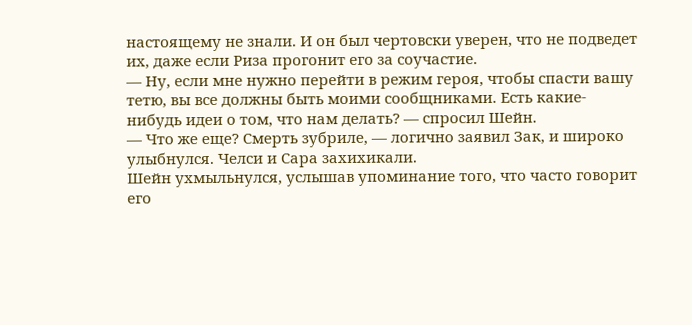настоящему не знали. И он был чертовски уверен, что не подведет их, даже если Риза прогонит его за соучастие.
— Ну, если мне нужно перейти в режим героя, чтобы спасти вашу тетю, вы все должны быть моими сообщниками. Есть какие-нибудь идеи о том, что нам делать? — спросил Шейн.
— Что же еще? Смерть зубриле, — логично заявил Зак, и широко улыбнулся. Челси и Сара захихикали.
Шейн ухмыльнулся, услышав упоминание того, что часто говорит его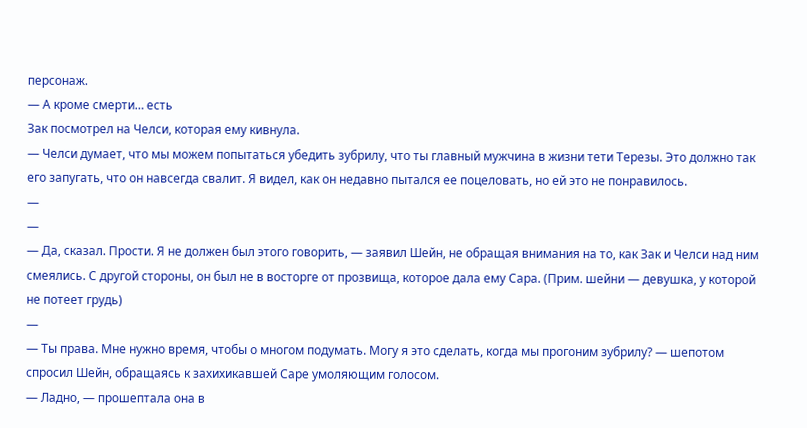персонаж.
— А кроме смерти… есть
Зак посмотрел на Челси, которая ему кивнула.
— Челси думает, что мы можем попытаться убедить зубрилу, что ты главный мужчина в жизни тети Терезы. Это должно так его запугать, что он навсегда свалит. Я видел, как он недавно пытался ее поцеловать, но ей это не понравилось.
—
—
— Да, сказал. Прости. Я не должен был этого говорить, — заявил Шейн, не обращая внимания на то, как Зак и Челси над ним смеялись. С другой стороны, он был не в восторге от прозвища, которое дала ему Сара. (Прим. шейни — девушка, у которой не потеет грудь)
—
— Ты права. Мне нужно время, чтобы о многом подумать. Могу я это сделать, когда мы прогоним зубрилу? — шепотом спросил Шейн, обращаясь к захихикавшей Саре умоляющим голосом.
— Ладно, — прошептала она в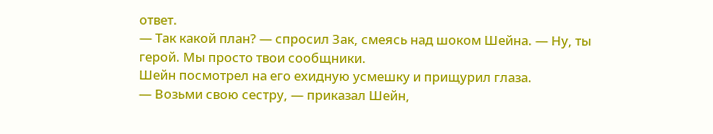ответ.
— Так какой план? — спросил Зак, смеясь над шоком Шейна. — Ну, ты герой. Мы просто твои сообщники.
Шейн посмотрел на его ехидную усмешку и прищурил глаза.
— Возьми свою сестру, — приказал Шейн,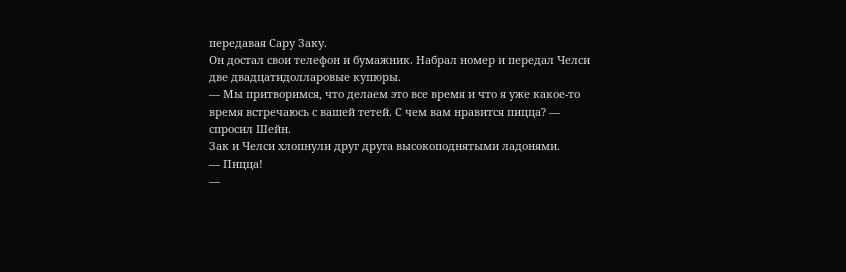передавая Сару Заку.
Он достал свои телефон и бумажник. Набрал номер и передал Челси две двадцатидолларовые купюры.
— Мы притворимся, что делаем это все время и что я уже какое-то время встречаюсь с вашей тетей. С чем вам нравится пицца? — спросил Шейн.
Зак и Челси хлопнули друг друга высокоподнятыми ладонями.
— Пицца!
—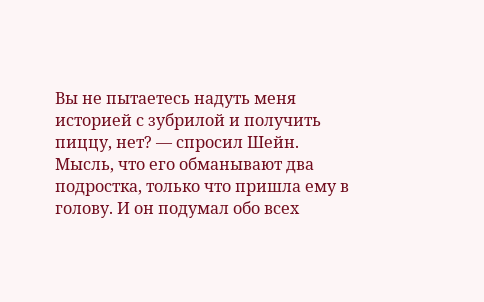Вы не пытаетесь надуть меня историей с зубрилой и получить пиццу, нет? — спросил Шейн. Мысль, что его обманывают два подростка, только что пришла ему в голову. И он подумал обо всех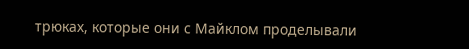трюках, которые они с Майклом проделывали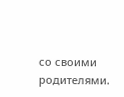со своими родителями.